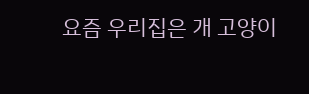요즘 우리집은 개 고양이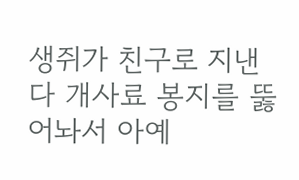생쥐가 친구로 지낸다 개사료 봉지를 뚫어놔서 아예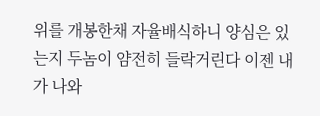위를 개봉한채 자율배식하니 양심은 있는지 두놈이 얌전히 들락거린다 이젠 내가 나와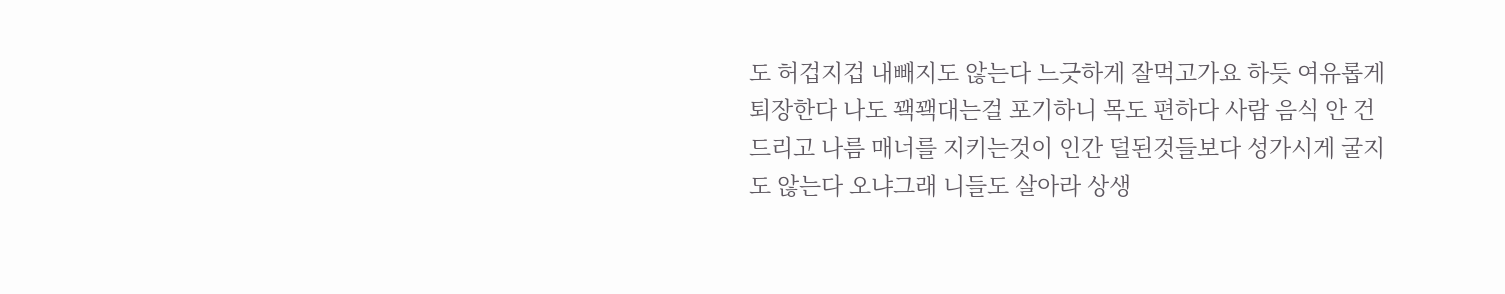도 허겁지겁 내빼지도 않는다 느긋하게 잘먹고가요 하듯 여유롭게 퇴장한다 나도 꽥꽥대는걸 포기하니 목도 편하다 사람 음식 안 건드리고 나름 매너를 지키는것이 인간 덜된것들보다 성가시게 굴지도 않는다 오냐그래 니들도 살아라 상생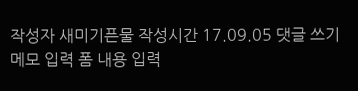작성자 새미기픈물 작성시간 17.09.05 댓글 쓰기 메모 입력 폼 내용 입력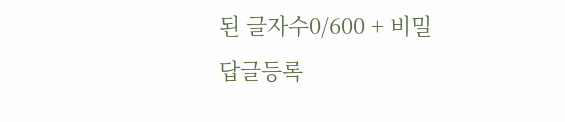된 글자수0/600 + 비밀 답글등록